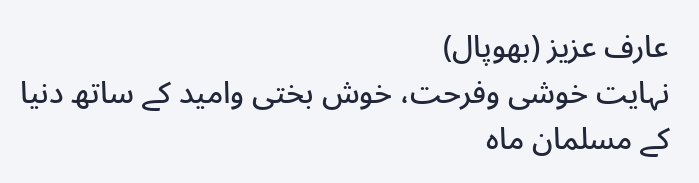عارف عزیز (بھوپال)
نہایت خوشی وفرحت، خوش بختی وامید کے ساتھ دنیا کے مسلمان ماہ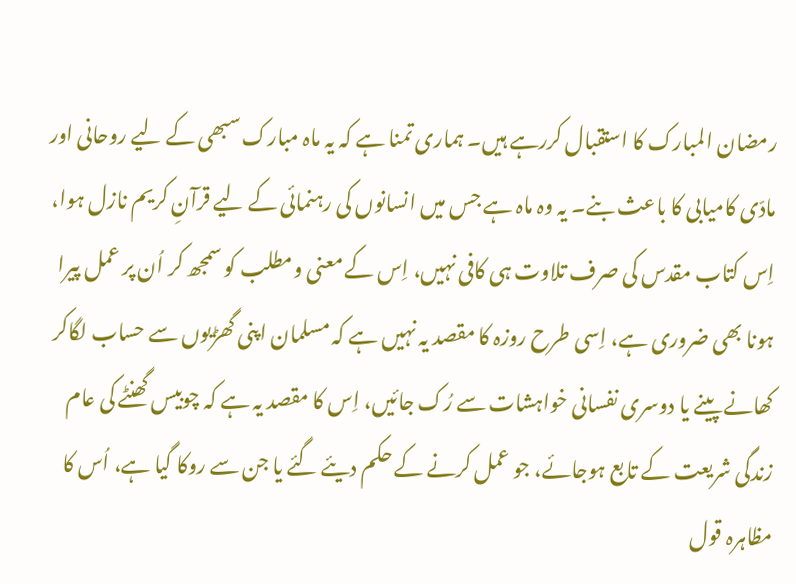رمضان المبارک کا استقبال کررہے ہیں۔ ہماری تمنا ہے کہ یہ ماہ مبارک سبھی کے لیے روحانی اور مادّی کامیابی کا باعث بنے۔ یہ وہ ماہ ہے جس میں انسانوں کی رہنمائی کے لیے قرآنِ کریم نازل ہوا، اِس کتاب مقدس کی صرف تلاوت ہی کافی نہیں، اِس کے معنی ومطلب کو سمجھ کر اُن پر عمل پیرا ہونا بھی ضروری ہے، اِسی طرح روزہ کا مقصد یہ نہیں ہے کہ مسلمان اپنی گھڑیوں سے حساب لگاکر کھانے پینے یا دوسری نفسانی خواہشات سے رُک جائیں، اِس کا مقصد یہ ہے کہ چوبیس گھنٹے کی عام زندگی شریعت کے تابع ہوجائے، جو عمل کرنے کے حکم دیئے گئے یا جن سے روکا گیا ہے، اُس کا مظاہرہ قول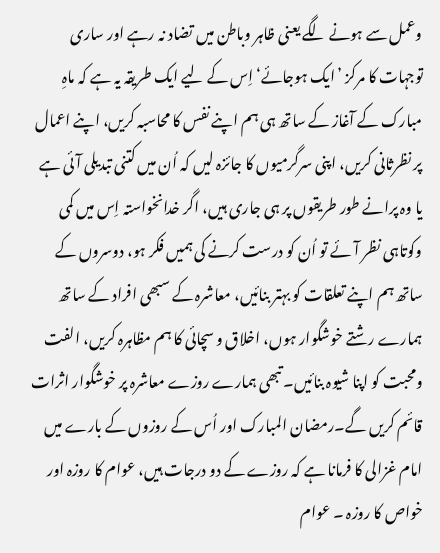وعمل سے ہونے لگے یعنی ظاہر وباطن میں تضاد نہ رہے اور ساری توجہات کا مرکز ’ایک ہوجائے‘ اِس کے لیے ایک طریقہ یہ ہے کہ ماہِ مبارک کے آغاز کے ساتھ ہی ہم اپنے نفس کا محاسبہ کریں، اپنے اعمال پر نظرثانی کریں، اپنی سرگرمیوں کا جائزہ لیں کہ اُن میں کتنی تبدیلی آئی ہے یا وہ پرانے طور طریقوں پر ہی جاری ہیں، اگر خدانخواستہ اِس میں کمی وکوتاہی نظر آئے تو اُن کو درست کرنے کی ہمیں فکر ہو، دوسروں کے ساتھ ہم اپنے تعلقات کو بہتر بنائیں، معاشرہ کے سبھی افراد کے ساتھ ہمارے رشتے خوشگوار ہوں، اخلاق و سچائی کا ہم مظاہرہ کریں، الفت ومحبت کو اپنا شیوہ بنائیں۔ تبھی ہمارے روزے معاشرہ پر خوشگوار اثرات قائم کریں گے۔رمضان المبارک اور اُس کے روزوں کے بارے میں امام غزالی کا فرمانا ہے کہ روزے کے دو درجات ہیں، عوام کا روزہ اور خواص کا روزہ ۔ عوام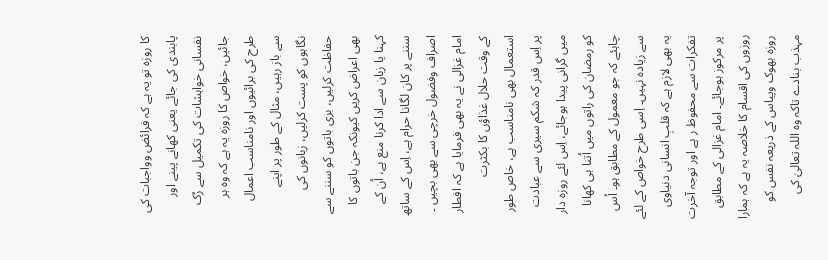کا روزہ تو یہ ہے کہ فرائض وواجبات کی پابندی کی جائے یعنی کھانے پینے اور نفسانی خواہشات کی تکمیل سے رُک جائیں، خواص کا روزہ یہ ہے کہ وہ ہر طرح کی برائیوں اور نامناسب اعمال سے باز رہیں، مثال کے طور پر اپنے نگاہوں کو پست کرلیں، زبانوں کی حفاظت کرلیں، بری باتوں کو سننے سے بھی اعراض کریں کیونکہ جن باتوں کا کہنا یا زبان سے ادا کرنا منع ہے، اُن کے سننے پر کان لگانا حرام ہے، اِس کے ساتھ اصراف وفضول خرچی سے بھی بچیں ۔ امام غزالی نے یہ بھی فرمایا ہے کہ افطار کے وقت حلال غذاؤں کا بکثرت استعمال بھی نامناسب ہے، خاص طور پر اِس قدر کہ شکم سیری سے عبادت میں گرانی پیدا ہوجائے، اِس لئے روزہ دار کو رمضان کی راتوں میں اُتنا ہی کھانا چاہئے کہ جو معمول کے مطابق ہو۔ اُس سے زیادہ نہیں۔ اِسی طرح خواص کے لئے یہ بھی لازم ہے کہ قلبِ انسانی دنیاوی تفکرات سے محفوظ ر ہے اور توجہ آخرت پر مرکوز ہوجائے۔ امام غزالی کے مطابق روزوں کی اقسام کا خلاصہ یہ ہے کہ ہمارا روزہ بھوک وپیاس کے ذریعہ نفس کو مہذب بنادے تاکہ وہ اللہ تعالیٰ کی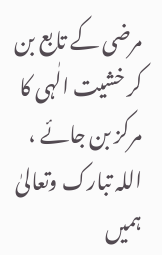مرضی کے تابع بن کر خشیت الٰہی کا مرکز بن جائے ، اللہ تبارک وتعالیٰ ہمیں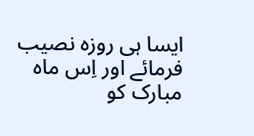ایسا ہی روزہ نصیب فرمائے اور اِس ماہ مبارک کو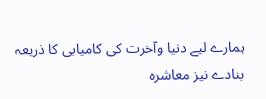ہمارے لیے دنیا وآخرت کی کامیابی کا ذریعہ بنادے نیز معاشرہ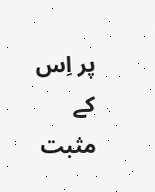پر اِس کے مثبت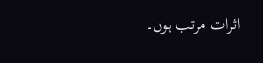اثرات مرتب ہوں۔